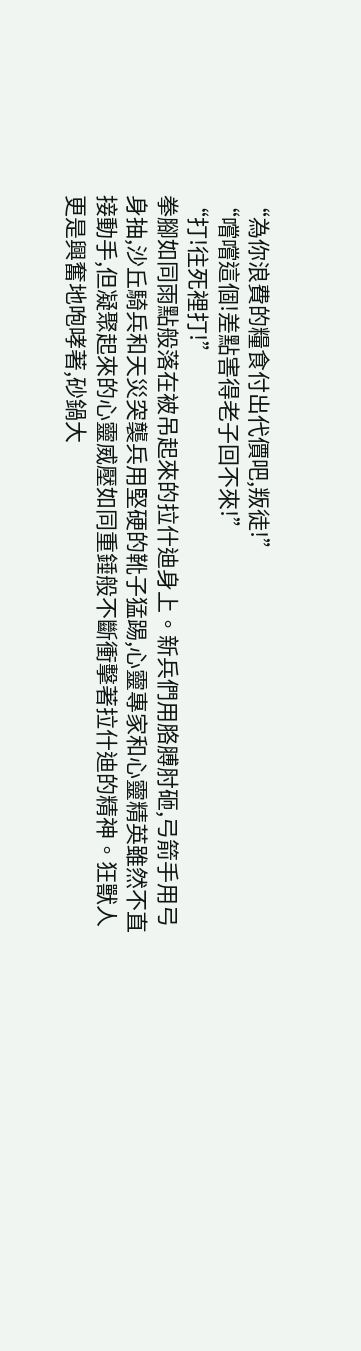“為你浪費的糧食付出代價吧,叛徒!”
“嚐嚐這個!差點害得老子回不來!”
“打!往死裡打!”
拳腳如同雨點般落在被吊起來的拉什迪身上。新兵們用胳膊肘砸,弓箭手用弓身抽,沙丘騎兵和天災突襲兵用堅硬的靴子猛踢,心靈專家和心靈精英雖然不直接動手,但凝聚起來的心靈威壓如同重錘般不斷衝擊著拉什迪的精神。狂獸人更是興奮地咆哮著,砂鍋大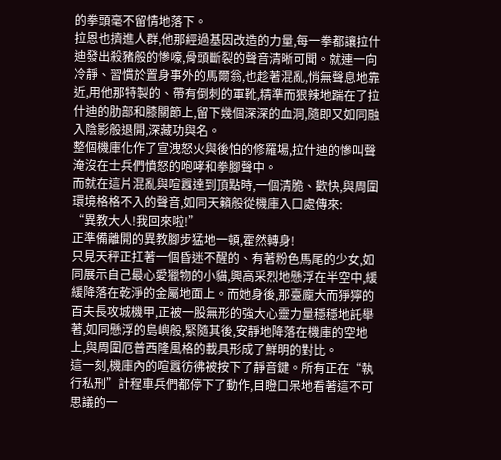的拳頭毫不留情地落下。
拉恩也擠進人群,他那經過基因改造的力量,每一拳都讓拉什迪發出殺豬般的慘嚎,骨頭斷裂的聲音清晰可聞。就連一向冷靜、習慣於置身事外的馬爾翁,也趁著混亂,悄無聲息地靠近,用他那特製的、帶有倒刺的軍靴,精準而狠辣地踹在了拉什迪的肋部和膝關節上,留下幾個深深的血洞,隨即又如同融入陰影般退開,深藏功與名。
整個機庫化作了宣洩怒火與後怕的修羅場,拉什迪的慘叫聲淹沒在士兵們憤怒的咆哮和拳腳聲中。
而就在這片混亂與喧囂達到頂點時,一個清脆、歡快,與周圍環境格格不入的聲音,如同天籟般從機庫入口處傳來:
“異教大人!我回來啦!”
正準備離開的異教腳步猛地一頓,霍然轉身!
只見天秤正扛著一個昏迷不醒的、有著粉色馬尾的少女,如同展示自己最心愛獵物的小貓,興高采烈地懸浮在半空中,緩緩降落在乾淨的金屬地面上。而她身後,那臺龐大而猙獰的百夫長攻城機甲,正被一股無形的強大心靈力量穩穩地託舉著,如同懸浮的島嶼般,緊隨其後,安靜地降落在機庫的空地上,與周圍厄普西隆風格的載具形成了鮮明的對比。
這一刻,機庫內的喧囂彷彿被按下了靜音鍵。所有正在“執行私刑”計程車兵們都停下了動作,目瞪口呆地看著這不可思議的一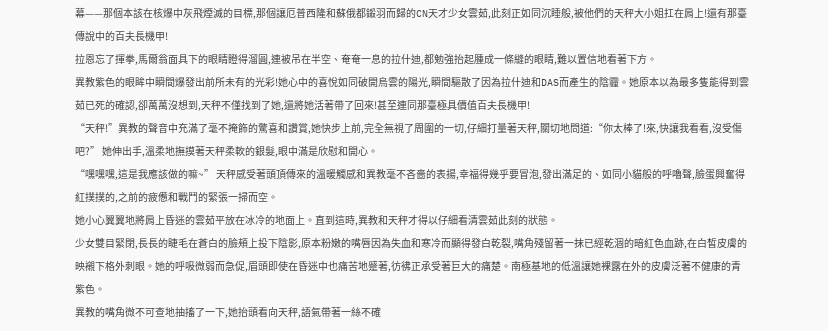幕——那個本該在核爆中灰飛煙滅的目標,那個讓厄普西隆和蘇俄都鎩羽而歸的CN天才少女雲茹,此刻正如同沉睡般,被他們的天秤大小姐扛在肩上!還有那臺傳說中的百夫長機甲!
拉恩忘了揮拳,馬爾翁面具下的眼睛瞪得溜圓,連被吊在半空、奄奄一息的拉什迪,都勉強抬起腫成一條縫的眼睛,難以置信地看著下方。
異教紫色的眼眸中瞬間爆發出前所未有的光彩!她心中的喜悅如同破開烏雲的陽光,瞬間驅散了因為拉什迪和DAS而產生的陰霾。她原本以為最多隻能得到雲茹已死的確認,卻萬萬沒想到,天秤不僅找到了她,還將她活著帶了回來!甚至連同那臺極具價值百夫長機甲!
“天秤!”異教的聲音中充滿了毫不掩飾的驚喜和讚賞,她快步上前,完全無視了周圍的一切,仔細打量著天秤,關切地問道:“你太棒了!來,快讓我看看,沒受傷吧?” 她伸出手,溫柔地撫摸著天秤柔軟的銀髮,眼中滿是欣慰和開心。
“嘿嘿嘿,這是我應該做的嘛~” 天秤感受著頭頂傳來的溫暖觸感和異教毫不吝嗇的表揚,幸福得幾乎要冒泡,發出滿足的、如同小貓般的呼嚕聲,臉蛋興奮得紅撲撲的,之前的疲憊和戰鬥的緊張一掃而空。
她小心翼翼地將肩上昏迷的雲茹平放在冰冷的地面上。直到這時,異教和天秤才得以仔細看清雲茹此刻的狀態。
少女雙目緊閉,長長的睫毛在蒼白的臉頰上投下陰影,原本粉嫩的嘴唇因為失血和寒冷而顯得發白乾裂,嘴角殘留著一抹已經乾涸的暗紅色血跡,在白皙皮膚的映襯下格外刺眼。她的呼吸微弱而急促,眉頭即使在昏迷中也痛苦地蹙著,彷彿正承受著巨大的痛楚。南極基地的低溫讓她裸露在外的皮膚泛著不健康的青紫色。
異教的嘴角微不可查地抽搐了一下,她抬頭看向天秤,語氣帶著一絲不確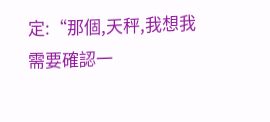定:“那個,天秤,我想我需要確認一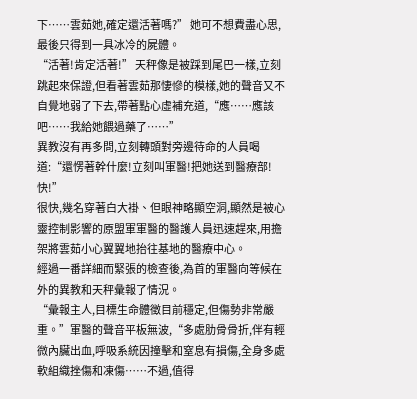下……雲茹她,確定還活著嗎?” 她可不想費盡心思,最後只得到一具冰冷的屍體。
“活著!肯定活著!” 天秤像是被踩到尾巴一樣,立刻跳起來保證,但看著雲茹那悽慘的模樣,她的聲音又不自覺地弱了下去,帶著點心虛補充道,“應……應該吧……我給她餵過藥了……”
異教沒有再多問,立刻轉頭對旁邊待命的人員喝道:“還愣著幹什麼!立刻叫軍醫!把她送到醫療部!快!”
很快,幾名穿著白大褂、但眼神略顯空洞,顯然是被心靈控制影響的原盟軍軍醫的醫護人員迅速趕來,用擔架將雲茹小心翼翼地抬往基地的醫療中心。
經過一番詳細而緊張的檢查後,為首的軍醫向等候在外的異教和天秤彙報了情況。
“彙報主人,目標生命體徵目前穩定,但傷勢非常嚴重。”軍醫的聲音平板無波,“多處肋骨骨折,伴有輕微內臟出血,呼吸系統因撞擊和窒息有損傷,全身多處軟組織挫傷和凍傷……不過,值得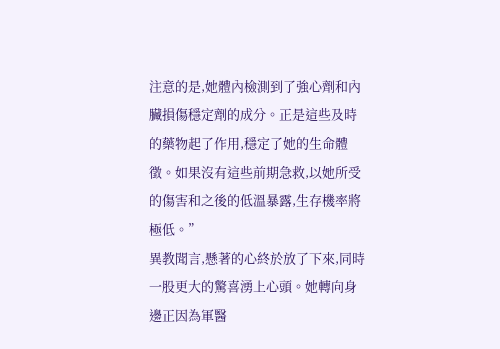注意的是,她體內檢測到了強心劑和內臟損傷穩定劑的成分。正是這些及時的藥物起了作用,穩定了她的生命體徵。如果沒有這些前期急救,以她所受的傷害和之後的低溫暴露,生存機率將極低。”
異教聞言,懸著的心終於放了下來,同時一股更大的驚喜湧上心頭。她轉向身邊正因為軍醫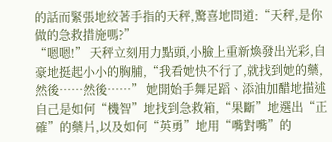的話而緊張地絞著手指的天秤,驚喜地問道:“天秤,是你做的急救措施嗎?”
“嗯嗯!” 天秤立刻用力點頭,小臉上重新煥發出光彩,自豪地挺起小小的胸脯,“我看她快不行了,就找到她的藥,然後……然後……” 她開始手舞足蹈、添油加醋地描述自己是如何“機智”地找到急救箱,“果斷”地選出“正確”的藥片,以及如何“英勇”地用“嘴對嘴”的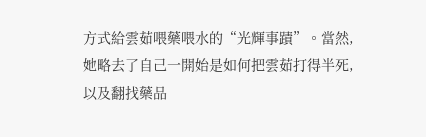方式給雲茹喂藥喂水的“光輝事蹟”。當然,她略去了自己一開始是如何把雲茹打得半死,以及翻找藥品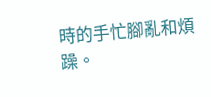時的手忙腳亂和煩躁。